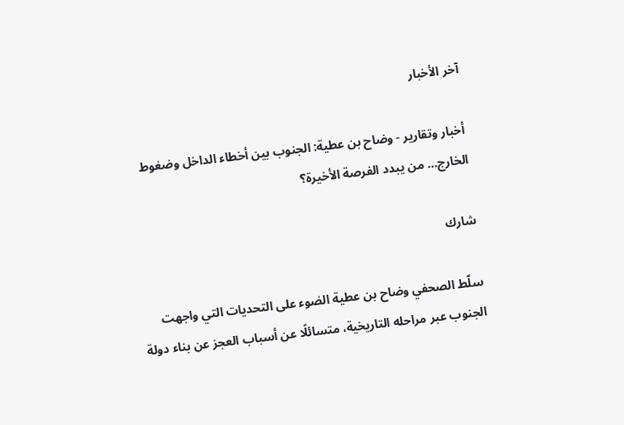آخر الأخبار

أخبار وتقارير - وضاح بن عطية: الجنوب بين أخطاء الداخل وضغوط الخارج… من يبدد الفرصة الأخيرة؟

شارك

سلّط الصحفي وضاح بن عطية الضوء على التحديات التي واجهت الجنوب عبر مراحله التاريخية، متسائلًا عن أسباب العجز عن بناء دولة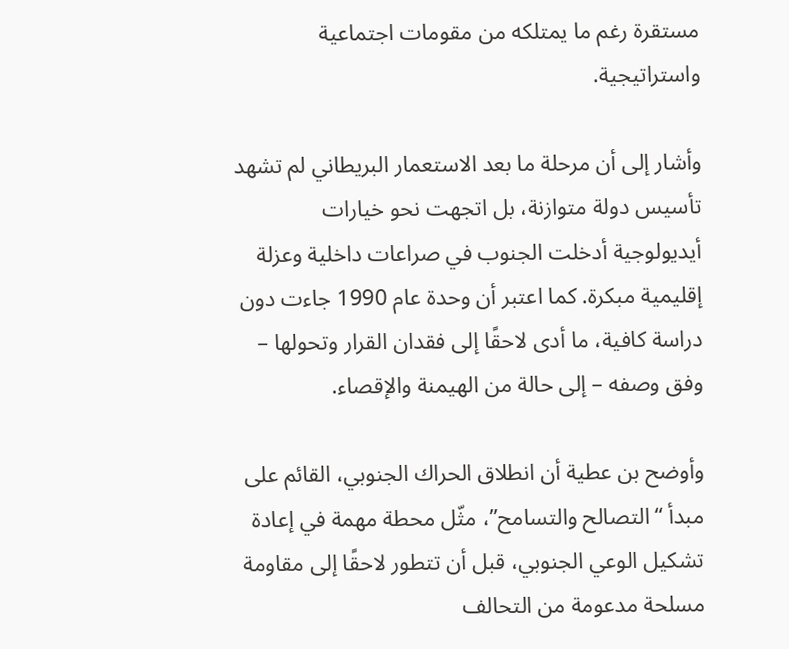مستقرة رغم ما يمتلكه من مقومات اجتماعية واستراتيجية.

وأشار إلى أن مرحلة ما بعد الاستعمار البريطاني لم تشهد تأسيس دولة متوازنة، بل اتجهت نحو خيارات أيديولوجية أدخلت الجنوب في صراعات داخلية وعزلة إقليمية مبكرة. كما اعتبر أن وحدة عام 1990 جاءت دون دراسة كافية، ما أدى لاحقًا إلى فقدان القرار وتحولها – وفق وصفه – إلى حالة من الهيمنة والإقصاء.

وأوضح بن عطية أن انطلاق الحراك الجنوبي، القائم على مبدأ “التصالح والتسامح”، مثّل محطة مهمة في إعادة تشكيل الوعي الجنوبي، قبل أن تتطور لاحقًا إلى مقاومة مسلحة مدعومة من التحالف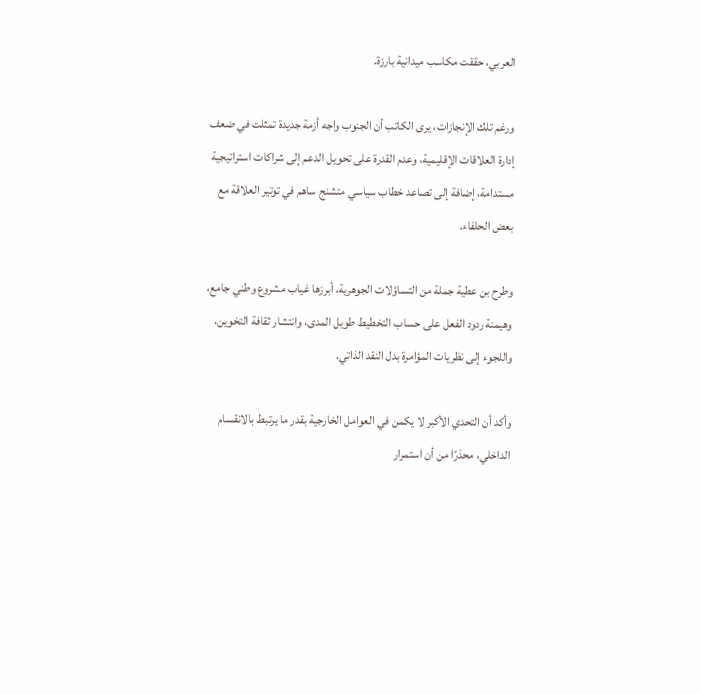العربي، حققت مكاسب ميدانية بارزة.

ورغم تلك الإنجازات، يرى الكاتب أن الجنوب واجه أزمة جديدة تمثلت في ضعف إدارة العلاقات الإقليمية، وعدم القدرة على تحويل الدعم إلى شراكات استراتيجية مستدامة، إضافة إلى تصاعد خطاب سياسي متشنج ساهم في توتير العلاقة مع بعض الحلفاء.

وطرح بن عطية جملة من التساؤلات الجوهرية، أبرزها غياب مشروع وطني جامع، وهيمنة ردود الفعل على حساب التخطيط طويل المدى، وانتشار ثقافة التخوين، واللجوء إلى نظريات المؤامرة بدل النقد الذاتي.

وأكد أن التحدي الأكبر لا يكمن في العوامل الخارجية بقدر ما يرتبط بالانقسام الداخلي، محذرًا من أن استمرار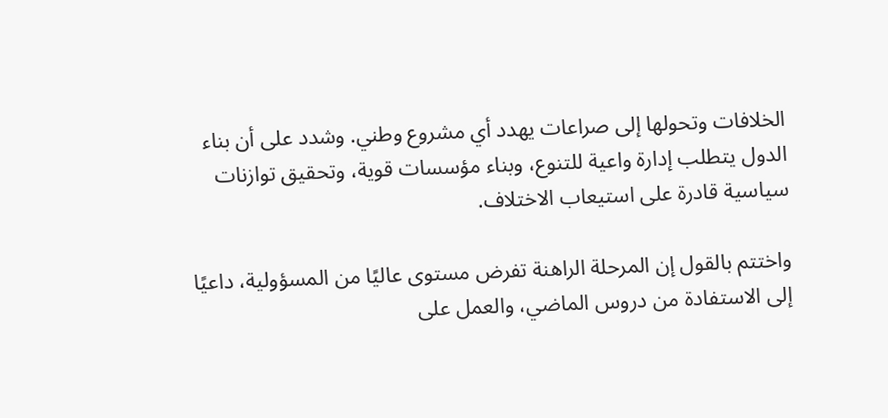الخلافات وتحولها إلى صراعات يهدد أي مشروع وطني. وشدد على أن بناء الدول يتطلب إدارة واعية للتنوع، وبناء مؤسسات قوية، وتحقيق توازنات سياسية قادرة على استيعاب الاختلاف.

واختتم بالقول إن المرحلة الراهنة تفرض مستوى عاليًا من المسؤولية، داعيًا إلى الاستفادة من دروس الماضي، والعمل على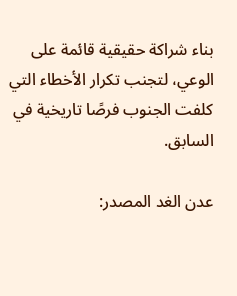بناء شراكة حقيقية قائمة على الوعي، لتجنب تكرار الأخطاء التي كلفت الجنوب فرصًا تاريخية في السابق.

عدن الغد المصدر: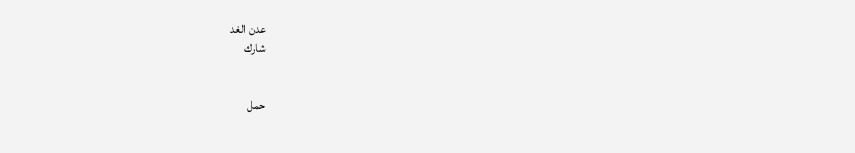عدن الغد
شارك


حمل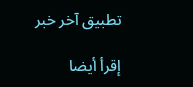تطبيق آخر خبر

إقرأ أيضا